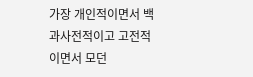가장 개인적이면서 백과사전적이고 고전적이면서 모던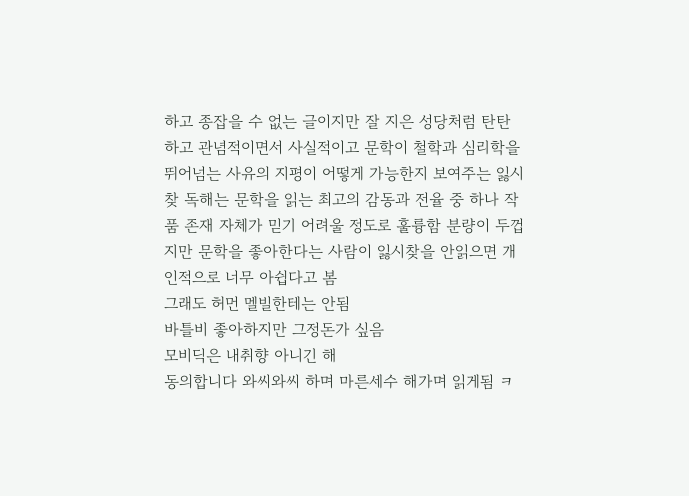하고 종잡을 수 없는 글이지만 잘 지은 성당처럼 탄탄하고 관념적이면서 사실적이고 문학이 철학과 심리학을 뛰어넘는 사유의 지평이 어떻게 가능한지 보여주는 잃시찾 독해는 문학을 읽는 최고의 감동과 전율 중 하나 작품 존재 자체가 믿기 어려울 정도로 훌륭함 분량이 두껍지만 문학을 좋아한다는 사람이 잃시찾을 안읽으면 개인적으로 너무 아쉽다고 봄
그래도 허먼 멜빌한테는 안됨
바틀비 좋아하지만 그정돈가 싶음
모비딕은 내취향 아니긴 해
동의합니다 와씨와씨 하며 마른세수 해가며 읽게됨 ㅋ